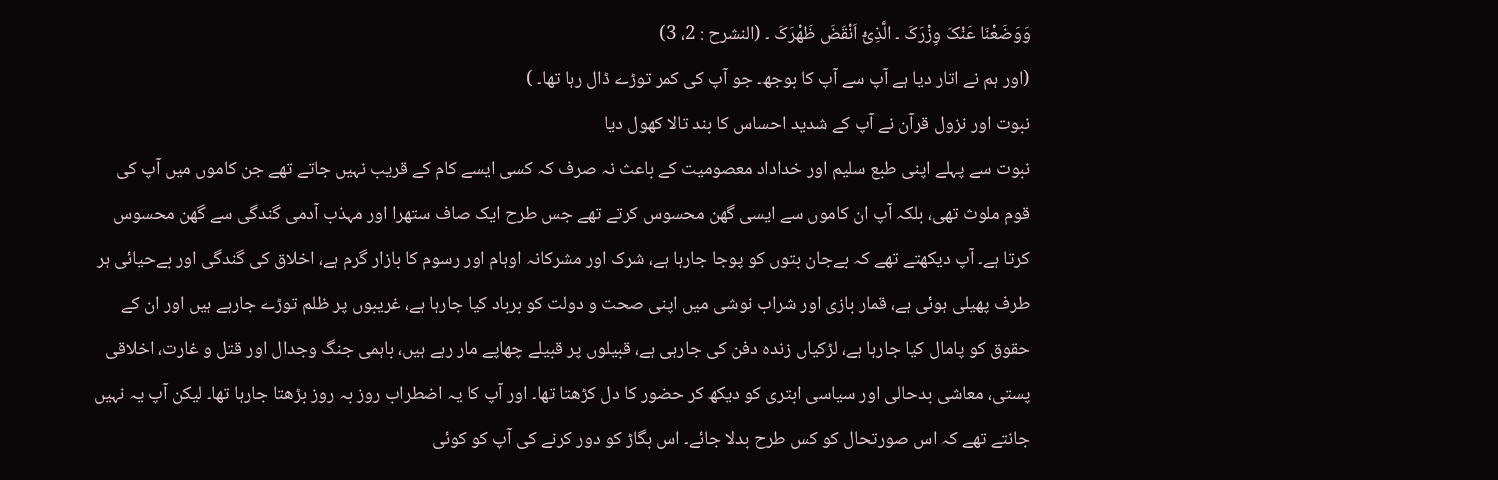وَوَضَعْنَا عَنْکَ وِزْرَکَ ۔ الَّذِیْٓ اَنْقَضَ ظَھْرَکَ ۔ (النشرح : 2، 3)
(اور ہم نے اتار دیا ہے آپ سے آپ کا بوجھ۔ جو آپ کی کمر توڑے ڈال رہا تھا۔ )
نبوت اور نزول قرآن نے آپ کے شدید احساس کا بند تالا کھول دیا
نبوت سے پہلے اپنی طبع سلیم اور خداداد معصومیت کے باعث نہ صرف کہ کسی ایسے کام کے قریب نہیں جاتے تھے جن کاموں میں آپ کی قوم ملوث تھی، بلکہ آپ ان کاموں سے ایسی گھن محسوس کرتے تھے جس طرح ایک صاف ستھرا اور مہذب آدمی گندگی سے گھن محسوس کرتا ہے۔ آپ دیکھتے تھے کہ بےجان بتوں کو پوجا جارہا ہے، شرک اور مشرکانہ اوہام اور رسوم کا بازار گرم ہے، اخلاق کی گندگی اور بےحیائی ہر طرف پھیلی ہوئی ہے، قمار بازی اور شراب نوشی میں اپنی صحت و دولت کو برباد کیا جارہا ہے، غریبوں پر ظلم توڑے جارہے ہیں اور ان کے حقوق کو پامال کیا جارہا ہے، لڑکیاں زندہ دفن کی جارہی ہے، قبیلوں پر قبیلے چھاپے مار رہے ہیں، باہمی جنگ وجدال اور قتل و غارت، اخلاقی پستی، معاشی بدحالی اور سیاسی ابتری کو دیکھ کر حضور کا دل کڑھتا تھا۔ اور آپ کا یہ اضطراب روز بہ روز بڑھتا جارہا تھا۔ لیکن آپ یہ نہیں جانتے تھے کہ اس صورتحال کو کس طرح بدلا جائے۔ اس بگاڑ کو دور کرنے کی آپ کو کوئی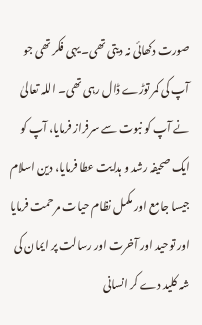صورت دکھائی نہ دیتی تھی۔ یہی فکر تھی جو آپ کی کمر توڑے ڈال رہی تھی۔ اللہ تعالیٰ نے آپ کو نبوت سے سرفراز فرمایا، آپ کو ایک صحیفہ رشد و ہدایت عطا فرمایا، دین اسلام جیسا جامع اور مکمل نظام حیات مرحمت فرمایا اور توحید اور آخرت اور رسالت پر ایمان کی شہ کلید دے کر انسانی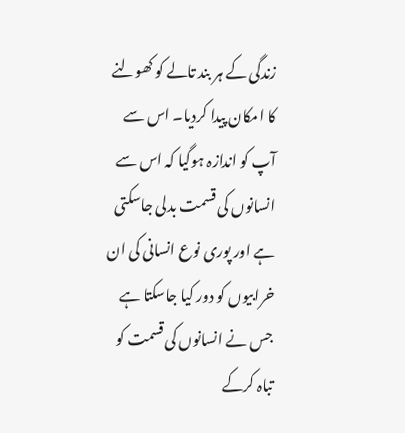زندگی کے ہر بند تالے کو کھولنے کا امکان پیدا کردیا۔ اس سے آپ کو اندازہ ہوگیا کہ اس سے انسانوں کی قسمت بدلی جاسکتی ہے اور پوری نوع انسانی کی ان خرابیوں کو دور کیا جاسکتا ہے جس نے انسانوں کی قسمت کو تباہ کرکے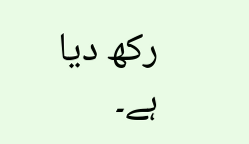رکھ دیا ہے۔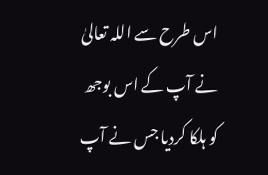اس طرح سے اللہ تعالیٰ نے آپ کے اس بوجھ کو ہلکا کردیا جس نے آپ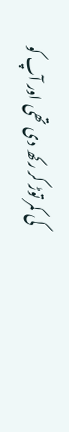کی کمر توڑ کر رکھ دی تھی اور آپ کو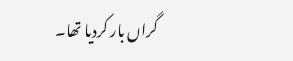گراں بار کردیا تھا۔